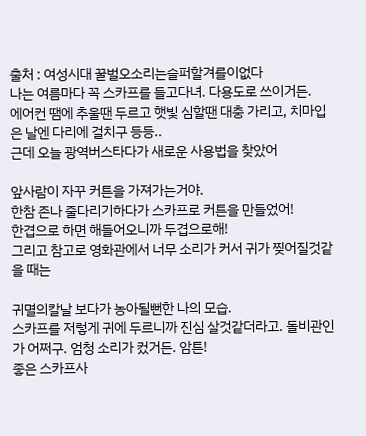출처 : 여성시대 꿀벌오소리는슬퍼할겨를이없다
나는 여름마다 꼭 스카프를 들고다녀. 다용도로 쓰이거든.
에어컨 땜에 추울땐 두르고 햇빛 심할땐 대충 가리고, 치마입은 날엔 다리에 걸치구 등등..
근데 오늘 광역버스타다가 새로운 사용법을 찾았어

앞사람이 자꾸 커튼을 가져가는거야.
한참 존나 줄다리기하다가 스카프로 커튼을 만들었어!
한겹으로 하면 해들어오니까 두겹으로해!
그리고 참고로 영화관에서 너무 소리가 커서 귀가 찢어질것같을 때는

귀멸의칼날 보다가 농아될뻔한 나의 모습.
스카프를 저렇게 귀에 두르니까 진심 살것같더라고. 돌비관인가 어쩌구. 엄청 소리가 컸거든. 암튼!
좋은 스카프사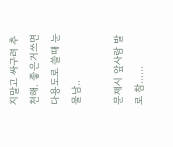지말고 싸구려 추천해. 좋은거쓰면 다용도로 쓸때 눈물남..

문제시 앞사람 발로 참……